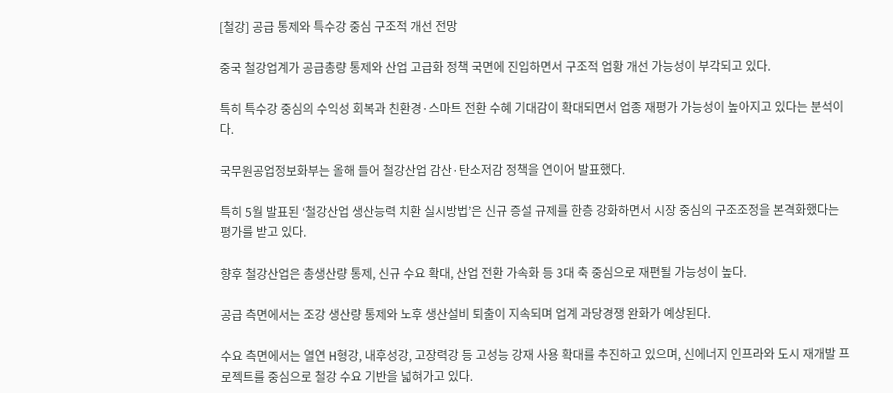[철강] 공급 통제와 특수강 중심 구조적 개선 전망

중국 철강업계가 공급총량 통제와 산업 고급화 정책 국면에 진입하면서 구조적 업황 개선 가능성이 부각되고 있다.

특히 특수강 중심의 수익성 회복과 친환경·스마트 전환 수혜 기대감이 확대되면서 업종 재평가 가능성이 높아지고 있다는 분석이다.

국무원공업정보화부는 올해 들어 철강산업 감산·탄소저감 정책을 연이어 발표했다.

특히 5월 발표된 ‘철강산업 생산능력 치환 실시방법’은 신규 증설 규제를 한층 강화하면서 시장 중심의 구조조정을 본격화했다는 평가를 받고 있다.

향후 철강산업은 총생산량 통제, 신규 수요 확대, 산업 전환 가속화 등 3대 축 중심으로 재편될 가능성이 높다.

공급 측면에서는 조강 생산량 통제와 노후 생산설비 퇴출이 지속되며 업계 과당경쟁 완화가 예상된다.

수요 측면에서는 열연 H형강, 내후성강, 고장력강 등 고성능 강재 사용 확대를 추진하고 있으며, 신에너지 인프라와 도시 재개발 프로젝트를 중심으로 철강 수요 기반을 넓혀가고 있다.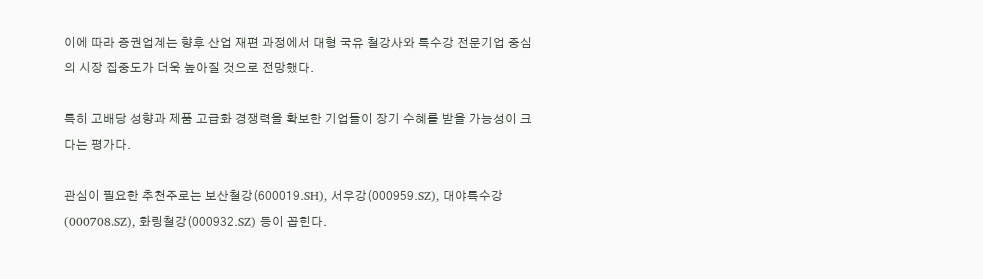이에 따라 증권업계는 향후 산업 재편 과정에서 대형 국유 철강사와 특수강 전문기업 중심의 시장 집중도가 더욱 높아질 것으로 전망했다.

특히 고배당 성향과 제품 고급화 경쟁력을 확보한 기업들이 장기 수혜를 받을 가능성이 크다는 평가다.

관심이 필요한 추천주로는 보산철강(600019.SH), 서우강(000959.SZ), 대야특수강(000708.SZ), 화링철강(000932.SZ) 등이 꼽힌다.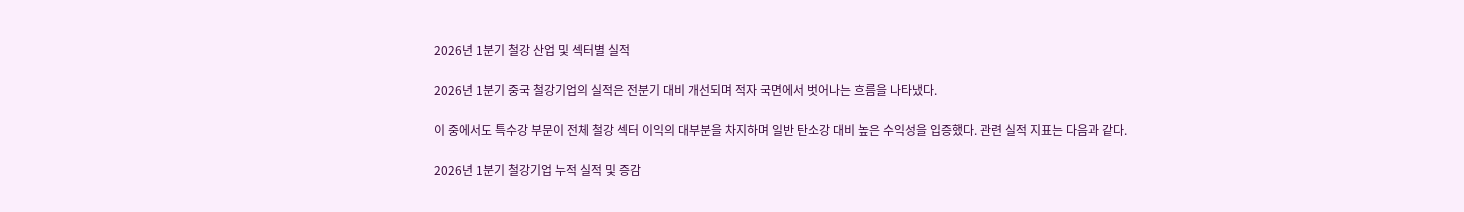2026년 1분기 철강 산업 및 섹터별 실적

2026년 1분기 중국 철강기업의 실적은 전분기 대비 개선되며 적자 국면에서 벗어나는 흐름을 나타냈다.

이 중에서도 특수강 부문이 전체 철강 섹터 이익의 대부분을 차지하며 일반 탄소강 대비 높은 수익성을 입증했다. 관련 실적 지표는 다음과 같다.

2026년 1분기 철강기업 누적 실적 및 증감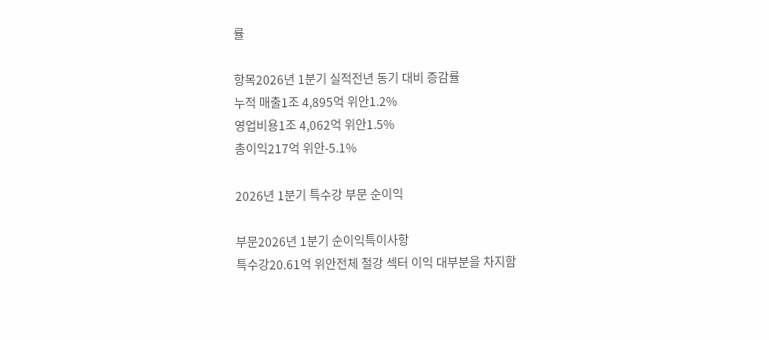률

항목2026년 1분기 실적전년 동기 대비 증감률
누적 매출1조 4,895억 위안1.2%
영업비용1조 4,062억 위안1.5%
총이익217억 위안-5.1%

2026년 1분기 특수강 부문 순이익

부문2026년 1분기 순이익특이사항
특수강20.61억 위안전체 철강 섹터 이익 대부분을 차지함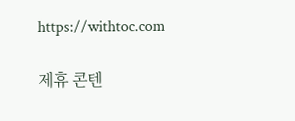https://withtoc.com

제휴 콘텐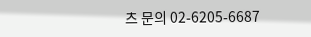츠 문의 02-6205-6687